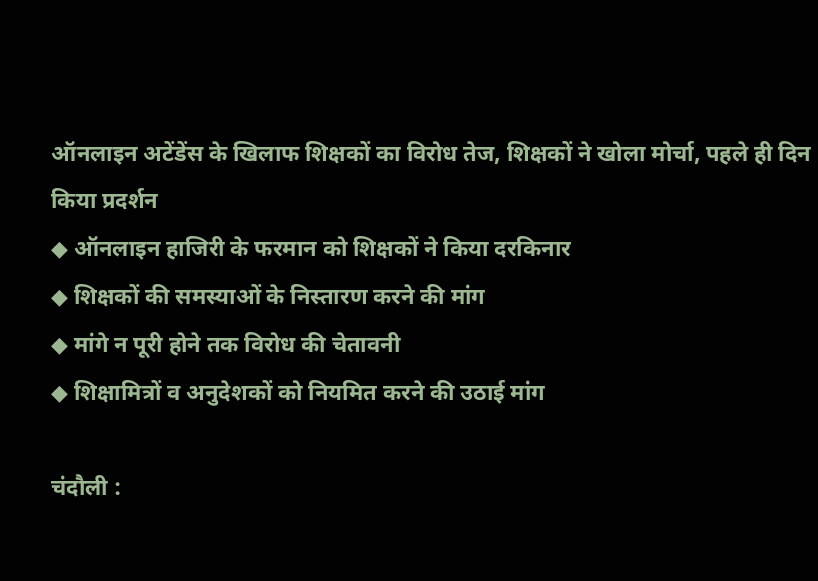ऑनलाइन अटेंडेंस के खिलाफ शिक्षकों का विरोध तेज, शिक्षकों ने खोला मोर्चा, पहले ही दिन किया प्रदर्शन
◆ ऑनलाइन हाजिरी के फरमान को शिक्षकों ने किया दरकिनार
◆ शिक्षकों की समस्याओं के निस्तारण करने की मांग
◆ मांगे न पूरी होने तक विरोध की चेतावनी
◆ शिक्षामित्रों व अनुदेशकों को नियमित करने की उठाई मांग

चंदौली :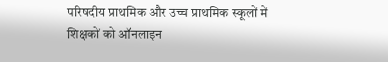परिषदीय प्राथमिक और उच्च प्राथमिक स्कूलों में शिक्षकों को ऑनलाइन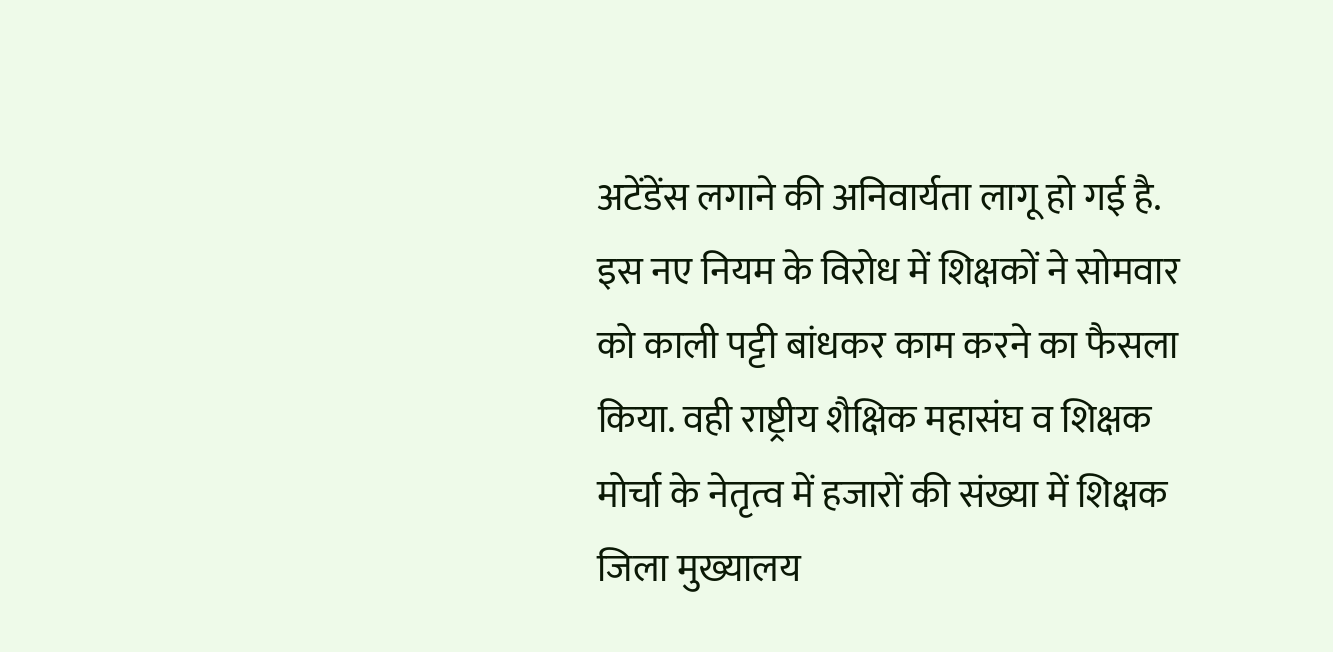अटेंडेंस लगाने की अनिवार्यता लागू हो गई है. इस नए नियम के विरोध में शिक्षकों ने सोमवार को काली पट्टी बांधकर काम करने का फैसला किया. वही राष्ट्रीय शैक्षिक महासंघ व शिक्षक मोर्चा के नेतृत्व में हजारों की संख्या में शिक्षक जिला मुख्यालय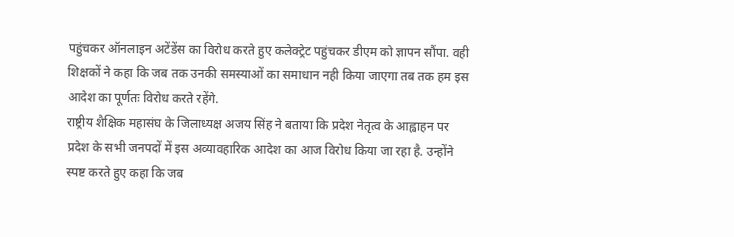पहुंचकर ऑनलाइन अटेंडेंस का विरोध करते हुए कलेक्ट्रेट पहुंचकर डीएम को ज्ञापन सौंपा. वही शिक्षकों ने कहा कि जब तक उनकी समस्याओं का समाधान नही किया जाएगा तब तक हम इस आदेश का पूर्णतः विरोध करते रहेंगे.
राष्ट्रीय शैक्षिक महासंघ के जिलाध्यक्ष अजय सिंह ने बताया कि प्रदेश नेतृत्व के आह्वाहन पर प्रदेश के सभी जनपदों में इस अव्यावहारिक आदेश का आज विरोध किया जा रहा है. उन्होंने स्पष्ट करते हुए कहा कि जब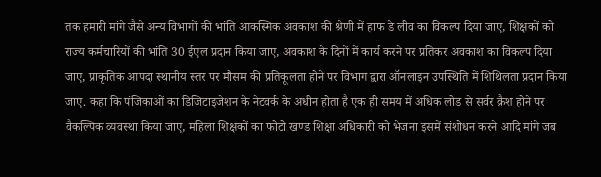तक हमारी मांगे जैसे अन्य विभागों की भांति आकस्मिक अवकाश की श्रेणी में हाफ डे लीव का विकल्प दिया जाए, शिक्षकों को राज्य कर्मचारियों की भांति 30 ईएल प्रदान किया जाए, अवकाश के दिनों में कार्य करने पर प्रतिकर अवकाश का विकल्प दिया जाए, प्राकृतिक आपदा स्थानीय स्तर पर मौसम की प्रतिकूलता होने पर विभाग द्वारा ऑनलाइन उपस्थिति में शिथिलता प्रदान किया जाए. कहा कि पंजिकाओं का डिजिटाइजेशन के नेटवर्क के अधीन होता है एक ही समय में अधिक लोड से सर्वर क्रैश होने पर वैकल्पिक व्यवस्था किया जाए, महिला शिक्षकों का फोटो खण्ड शिक्षा अधिकारी को भेजना इसमें संशोधन करने आदि मांगे जब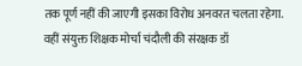तक पूर्ण नहीं की जाएगी इसका विरोध अनवरत चलता रहेगा.
वहीं संयुक्त शिक्षक मोर्चा चंदौली की संरक्षक डॉ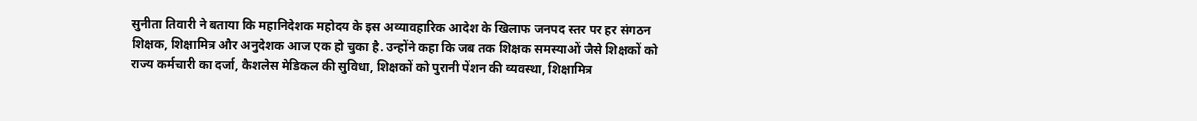सुनीता तिवारी ने बताया कि महानिदेशक महोदय के इस अव्यावहारिक आदेश के खिलाफ जनपद स्तर पर हर संगठन शिक्षक, शिक्षामित्र और अनुदेशक आज एक हो चुका है. उन्होंने कहा कि जब तक शिक्षक समस्याओं जैसे शिक्षकों को राज्य कर्मचारी का दर्जा, कैशलेस मेडिकल की सुविधा, शिक्षकों को पुरानी पेंशन की व्यवस्था, शिक्षामित्र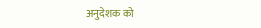अनुदेशक को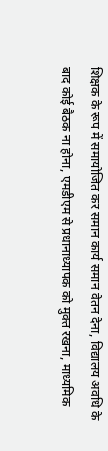शिक्षक के रूप में समायोजित कर समान कार्य समान वेतन देना, विद्यालय अवधि के बाद कोई बैठक ना होना, एमडीएम से प्रधानाध्यापक को मुक्त रखना, माध्यमिक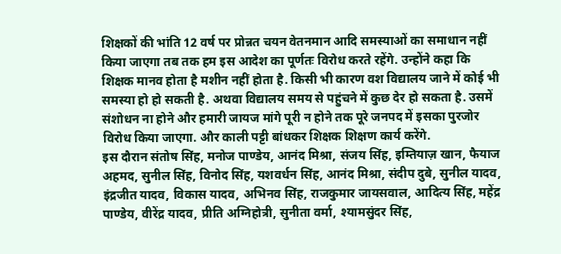शिक्षकों की भांति 12 वर्ष पर प्रोन्नत चयन वेतनमान आदि समस्याओं का समाधान नहीं किया जाएगा तब तक हम इस आदेश का पूर्णतः विरोध करते रहेंगे. उन्होंने कहा कि शिक्षक मानव होता है मशीन नहीं होता है. किसी भी कारण वश विद्यालय जाने में कोई भी समस्या हो हो सकती है. अथवा विद्यालय समय से पहुंचने में कुछ देर हो सकता है. उसमें संशोधन ना होने और हमारी जायज मांगे पूरी न होने तक पूरे जनपद में इसका पुरजोर विरोध किया जाएगा. और काली पट्टी बांधकर शिक्षक शिक्षण कार्य करेंगे.
इस दौरान संतोष सिंह, मनोज पाण्डेय, आनंद मिश्रा, संजय सिंह, इम्तियाज़ खान, फैयाज अहमद, सुनील सिंह, विनोद सिंह, यशवर्धन सिंह, आनंद मिश्रा, संदीप दुबे, सुनील यादव, इंद्रजीत यादव, विकास यादव, अभिनव सिंह, राजकुमार जायसवाल, आदित्य सिंह, महेंद्र पाण्डेय, वीरेंद्र यादव, प्रीति अग्निहोत्री, सुनीता वर्मा, श्यामसुंदर सिंह,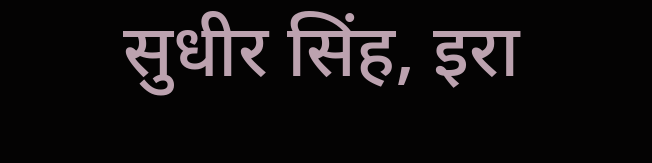सुधीर सिंह, इरा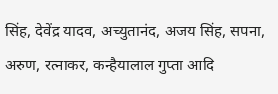सिंह, देवेंद्र यादव, अच्युतानंद, अजय सिंह, सपना, अरुण, रत्नाकर, कन्हैयालाल गुप्ता आदि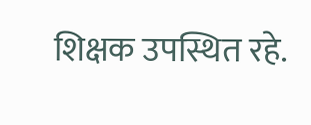शिक्षक उपस्थित रहे.